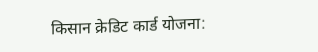किसान क्रेडिट कार्ड योजना: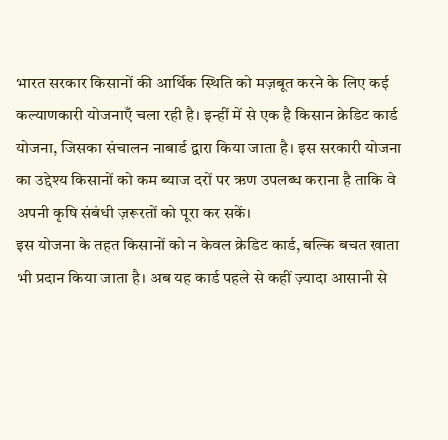भारत सरकार किसानों की आर्थिक स्थिति को मज़बूत करने के लिए कई कल्याणकारी योजनाएँ चला रही है। इन्हीं में से एक है किसान क्रेडिट कार्ड योजना, जिसका संचालन नाबार्ड द्वारा किया जाता है। इस सरकारी योजना का उद्देश्य किसानों को कम ब्याज दरों पर ऋण उपलब्ध कराना है ताकि वे अपनी कृषि संबंधी ज़रूरतों को पूरा कर सकें।
इस योजना के तहत किसानों को न केवल क्रेडिट कार्ड, बल्कि बचत खाता भी प्रदान किया जाता है। अब यह कार्ड पहले से कहीं ज़्यादा आसानी से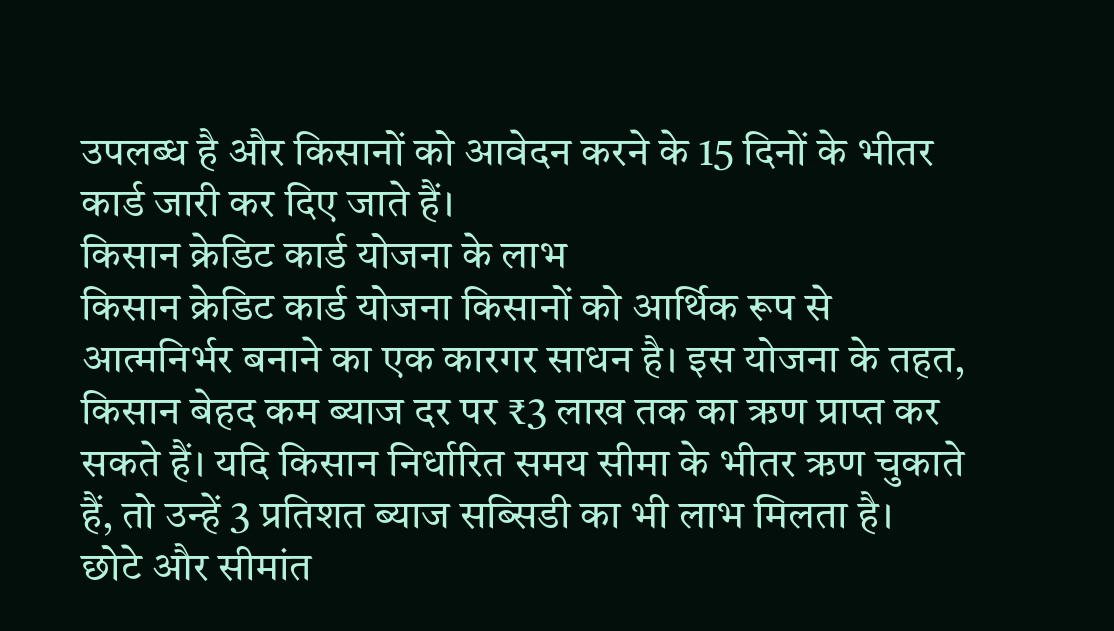उपलब्ध है और किसानों को आवेदन करने के 15 दिनों के भीतर कार्ड जारी कर दिए जाते हैं।
किसान क्रेडिट कार्ड योजना के लाभ
किसान क्रेडिट कार्ड योजना किसानों को आर्थिक रूप से आत्मनिर्भर बनाने का एक कारगर साधन है। इस योजना के तहत, किसान बेहद कम ब्याज दर पर ₹3 लाख तक का ऋण प्राप्त कर सकते हैं। यदि किसान निर्धारित समय सीमा के भीतर ऋण चुकाते हैं, तो उन्हें 3 प्रतिशत ब्याज सब्सिडी का भी लाभ मिलता है।
छोटे और सीमांत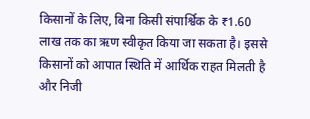किसानों के लिए, बिना किसी संपार्श्विक के ₹1.60 लाख तक का ऋण स्वीकृत किया जा सकता है। इससे किसानों को आपात स्थिति में आर्थिक राहत मिलती है और निजी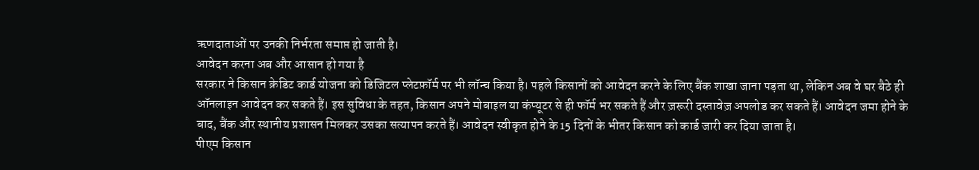ऋणदाताओं पर उनकी निर्भरता समाप्त हो जाती है।
आवेदन करना अब और आसान हो गया है
सरकार ने किसान क्रेडिट कार्ड योजना को डिजिटल प्लेटफ़ॉर्म पर भी लॉन्च किया है। पहले किसानों को आवेदन करने के लिए बैंक शाखा जाना पड़ता था, लेकिन अब वे घर बैठे ही ऑनलाइन आवेदन कर सकते हैं। इस सुविधा के तहत, किसान अपने मोबाइल या कंप्यूटर से ही फॉर्म भर सकते हैं और ज़रूरी दस्तावेज़ अपलोड कर सकते हैं। आवेदन जमा होने के बाद, बैंक और स्थानीय प्रशासन मिलकर उसका सत्यापन करते हैं। आवेदन स्वीकृत होने के 15 दिनों के भीतर किसान को कार्ड जारी कर दिया जाता है।
पीएम किसान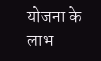योजना के लाभ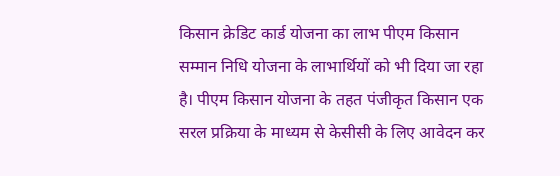किसान क्रेडिट कार्ड योजना का लाभ पीएम किसान सम्मान निधि योजना के लाभार्थियों को भी दिया जा रहा है। पीएम किसान योजना के तहत पंजीकृत किसान एक सरल प्रक्रिया के माध्यम से केसीसी के लिए आवेदन कर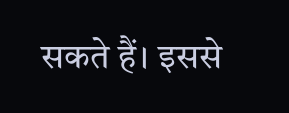सकते हैं। इससे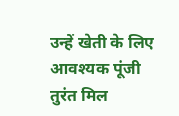उन्हें खेती के लिए आवश्यक पूंजी तुरंत मिल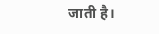जाती है।